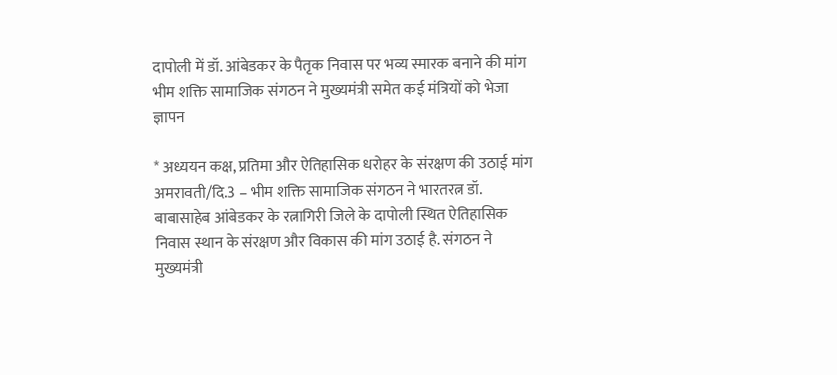दापोली में डॉ. आंबेडकर के पैतृक निवास पर भव्य स्मारक बनाने की मांग
भीम शक्ति सामाजिक संगठन ने मुख्यमंत्री समेत कई मंत्रियों को भेजा ज्ञापन

* अध्ययन कक्ष, प्रतिमा और ऐतिहासिक धरोहर के संरक्षण की उठाई मांग
अमरावती/दि.3 – भीम शक्ति सामाजिक संगठन ने भारतरत्न डॉ. बाबासाहेब आंबेडकर के रत्नागिरी जिले के दापोली स्थित ऐतिहासिक निवास स्थान के संरक्षण और विकास की मांग उठाई है. संगठन ने मुख्यमंत्री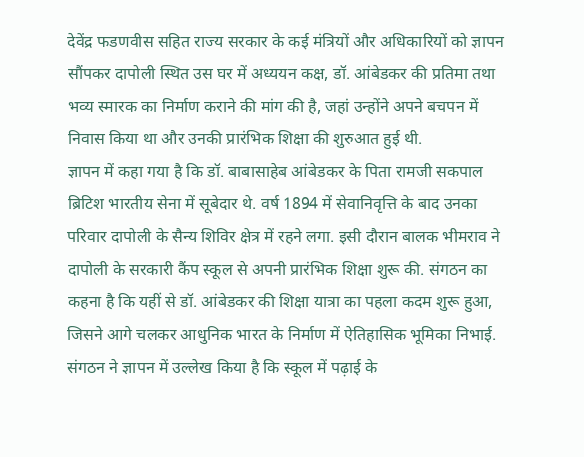देवेंद्र फडणवीस सहित राज्य सरकार के कई मंत्रियों और अधिकारियों को ज्ञापन सौंपकर दापोली स्थित उस घर में अध्ययन कक्ष, डॉ. आंबेडकर की प्रतिमा तथा भव्य स्मारक का निर्माण कराने की मांग की है, जहां उन्होंने अपने बचपन में निवास किया था और उनकी प्रारंभिक शिक्षा की शुरुआत हुई थी.
ज्ञापन में कहा गया है कि डॉ. बाबासाहेब आंबेडकर के पिता रामजी सकपाल ब्रिटिश भारतीय सेना में सूबेदार थे. वर्ष 1894 में सेवानिवृत्ति के बाद उनका परिवार दापोली के सैन्य शिविर क्षेत्र में रहने लगा. इसी दौरान बालक भीमराव ने दापोली के सरकारी कैंप स्कूल से अपनी प्रारंभिक शिक्षा शुरू की. संगठन का कहना है कि यहीं से डॉ. आंबेडकर की शिक्षा यात्रा का पहला कदम शुरू हुआ, जिसने आगे चलकर आधुनिक भारत के निर्माण में ऐतिहासिक भूमिका निभाई. संगठन ने ज्ञापन में उल्लेख किया है कि स्कूल में पढ़ाई के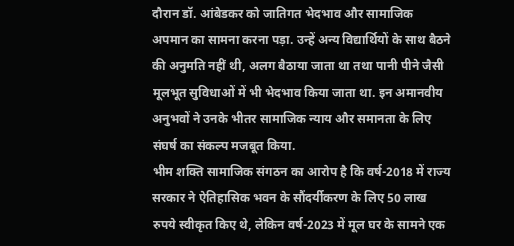दौरान डॉ. आंबेडकर को जातिगत भेदभाव और सामाजिक अपमान का सामना करना पड़ा. उन्हें अन्य विद्यार्थियों के साथ बैठने की अनुमति नहीं थी, अलग बैठाया जाता था तथा पानी पीने जैसी मूलभूत सुविधाओं में भी भेदभाव किया जाता था. इन अमानवीय अनुभवों ने उनके भीतर सामाजिक न्याय और समानता के लिए संघर्ष का संकल्प मजबूत किया.
भीम शक्ति सामाजिक संगठन का आरोप है कि वर्ष-2018 में राज्य सरकार ने ऐतिहासिक भवन के सौंदर्यीकरण के लिए 50 लाख रुपये स्वीकृत किए थे, लेकिन वर्ष-2023 में मूल घर के सामने एक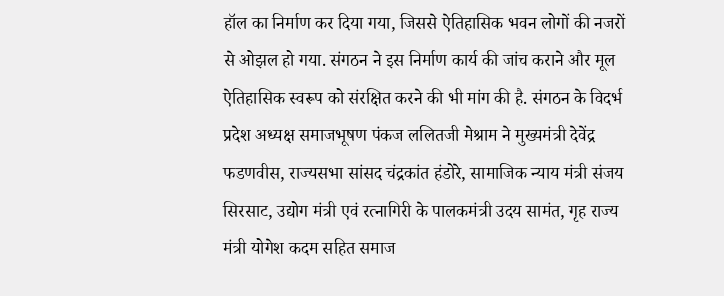हॉल का निर्माण कर दिया गया, जिससे ऐतिहासिक भवन लोगों की नजरों से ओझल हो गया. संगठन ने इस निर्माण कार्य की जांच कराने और मूल ऐतिहासिक स्वरूप को संरक्षित करने की भी मांग की है. संगठन के विदर्भ प्रदेश अध्यक्ष समाजभूषण पंकज ललितजी मेश्राम ने मुख्यमंत्री देवेंद्र फडणवीस, राज्यसभा सांसद चंद्रकांत हंडोरे, सामाजिक न्याय मंत्री संजय सिरसाट, उद्योग मंत्री एवं रत्नागिरी के पालकमंत्री उदय सामंत, गृह राज्य मंत्री योगेश कदम सहित समाज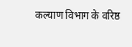कल्याण विभाग के वरिष्ठ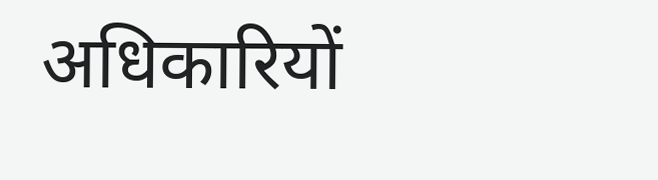अधिकारियों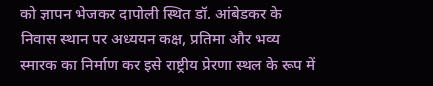को ज्ञापन भेजकर दापोली स्थित डॉ. आंबेडकर के निवास स्थान पर अध्ययन कक्ष, प्रतिमा और भव्य स्मारक का निर्माण कर इसे राष्ट्रीय प्रेरणा स्थल के रूप में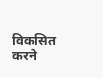विकसित करने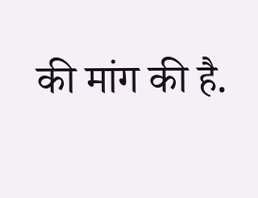की मांग की है.